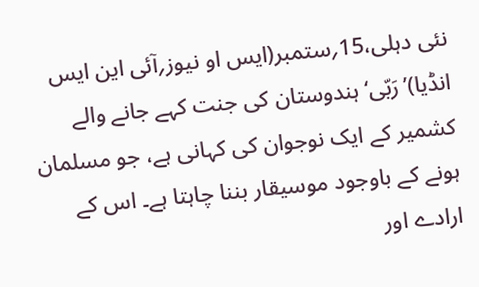نئی دہلی،15؍ستمبر(ایس او نیوز؍آئی این ایس انڈیا)’رَبّی‘ ہندوستان کی جنت کہے جانے والے کشمیر کے ایک نوجوان کی کہانی ہے، جو مسلمان ہونے کے باوجود موسیقار بننا چاہتا ہے۔ اس کے ارادے اور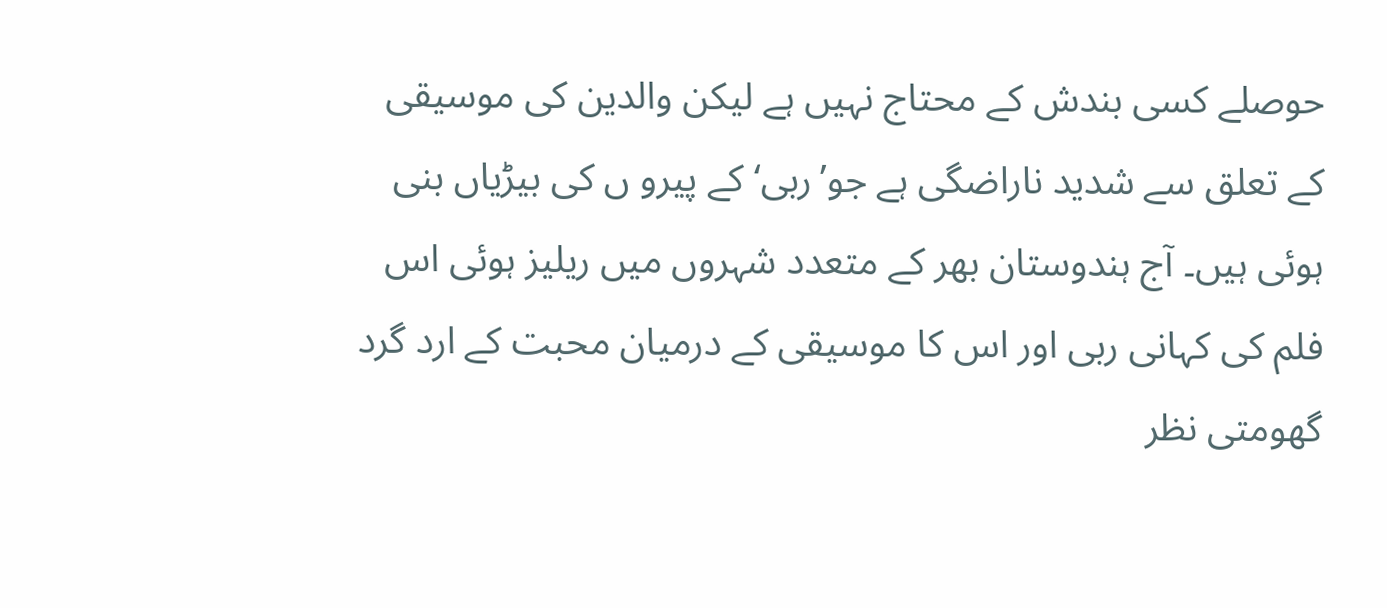حوصلے کسی بندش کے محتاج نہیں ہے لیکن والدین کی موسیقی کے تعلق سے شدید ناراضگی ہے جو’ربی‘ کے پیرو ں کی بیڑیاں بنی ہوئی ہیں۔ آج ہندوستان بھر کے متعدد شہروں میں ریلیز ہوئی اس فلم کی کہانی ربی اور اس کا موسیقی کے درمیان محبت کے ارد گرد گھومتی نظر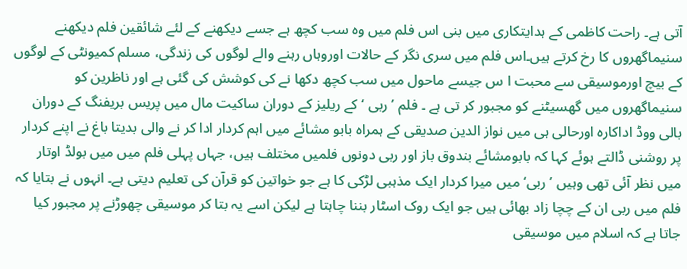آتی ہے۔ راحت کاظمی کے ہدایتکاری میں بنی اس فلم میں وہ سب کچھ ہے جسے دیکھنے کے لئے شائقین فلم دیکھنے سنیماگھروں کا رخ کرتے ہیں۔اس فلم میں سری نگر کے حالات اوروہاں رہنے والے لوگوں کی زندگی، مسلم کمیونٹی کے لوگوں کے بیچ اورموسیقی سے محبت ا س جیسے ماحول میں سب کچھ دکھا نے کی کوشش کی گئی ہے اور ناظرین کو سنیماگھروں میں گھسیٹنے کو مجبور کر تی ہے ۔ فلم ’ربی ‘کے ریلیز کے دوران ساکیت مال میں پریس بریفنگ کے دوران بالی ووڈ اداکارہ اورحالی ہی میں نواز الدین صدیقی کے ہمراہ بابو مشائے میں اہم کردار ادا کر نے والی بدیتا باغ نے اپنے کردار پر روشنی ڈالتے ہوئے کہا کہ بابومشائے بندوق باز اور ربی دونوں فلمیں مختلف ہیں، جہاں پہلی فلم میں میں بولڈ اوتار میں نظر آئی تھی وہیں ’ربی‘ میں میرا کردار ایک مذہبی لڑکی کا ہے جو خواتین کو قرآن کی تعلیم دیتی ہے۔ انہوں نے بتایا کہ فلم میں ربی ان کے چچا زاد بھائی ہیں جو ایک روک اسٹار بننا چاہتا ہے لیکن اسے یہ بتا کر موسیقی چھوڑنے پر مجبور کیا جاتا ہے کہ اسلام میں موسیقی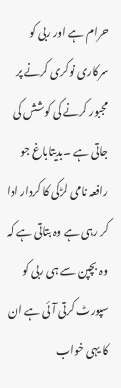حرام ہے اور ربی کو سرکاری نوکری کرنے پر مجبور کرنے کی کوشش کی جاتی ہے ۔بدیتاباغ جو رافعہ نامی لڑکی کا کردار ادا کر رہی ہے وہ بتاتی ہے کہ وہ بچپن سے ہی ربی کو سپورٹ کرتی آئی ہے ان کا یہی خواب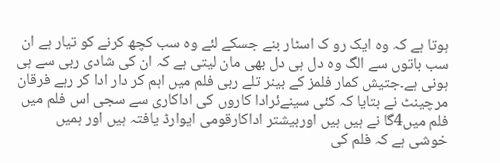ہوتا ہے کہ وہ ایک رو ک اسٹار بنے جسکے لئے وہ سب کچھ کرنے کو تیار ہے ان سب باتوں سے الگ وہ دل ہی دل بھی مان لیتی ہے کہ ان کی شادی ربی سے ہی ہونی ہے۔جتیش کمار فلمز کے بینر تلے ربی فلم میں اہم کر دار ادا کر رہے فرقان مرچینٹ نے بتایا کہ کئی سینےئرادا کاروں کی اداکاری سے سجی اس فلم میں فلم میں4گا نے ہیں ہیں اوربیشتر اداکارقومی ایوارڈ یافتہ ہیں اور ہمیں خوشی ہے کہ فلم کی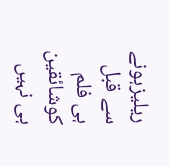ریلیزہونے سے قبل ہی فلم کوشائقین ہی نہیں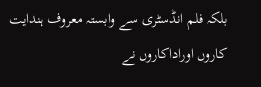بلکہ فلم انڈسٹری سے وابستہ معروف ہندایت کاروں اوراداکاروں نے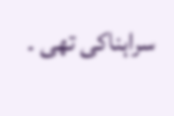سراہناکی تھی ۔